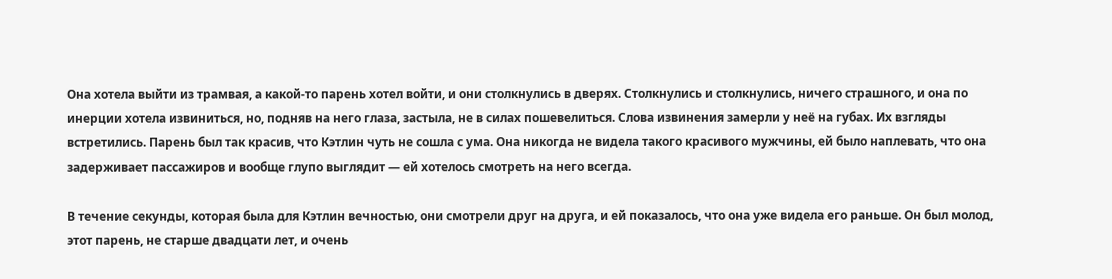Она хотела выйти из трамвая, а какой-то парень хотел войти, и они столкнулись в дверях. Столкнулись и столкнулись, ничего страшного, и она по инерции хотела извиниться, но, подняв на него глаза, застыла, не в силах пошевелиться. Слова извинения замерли у неё на губах. Их взгляды встретились. Парень был так красив, что Кэтлин чуть не сошла с ума. Она никогда не видела такого красивого мужчины, ей было наплевать, что она задерживает пассажиров и вообще глупо выглядит — ей хотелось смотреть на него всегда.

В течение секунды, которая была для Кэтлин вечностью, они смотрели друг на друга, и ей показалось, что она уже видела его раньше. Он был молод, этот парень, не старше двадцати лет, и очень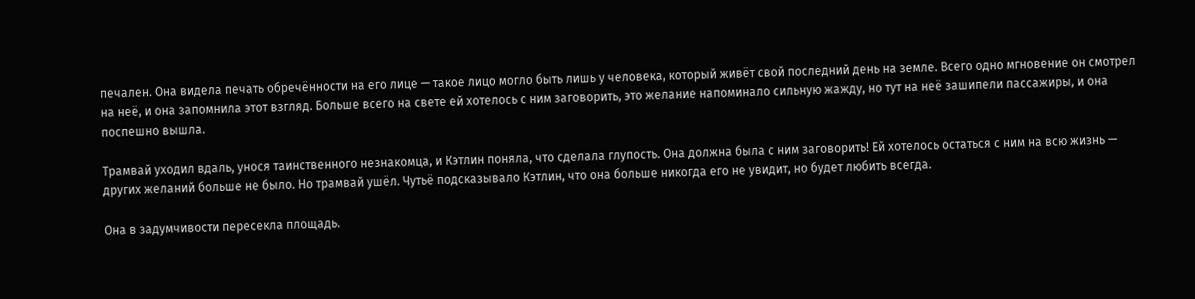печален. Она видела печать обречённости на его лице — такое лицо могло быть лишь у человека, который живёт свой последний день на земле. Всего одно мгновение он смотрел на неё, и она запомнила этот взгляд. Больше всего на свете ей хотелось с ним заговорить, это желание напоминало сильную жажду, но тут на неё зашипели пассажиры, и она поспешно вышла.

Трамвай уходил вдаль, унося таинственного незнакомца, и Кэтлин поняла, что сделала глупость. Она должна была с ним заговорить! Ей хотелось остаться с ним на всю жизнь — других желаний больше не было. Но трамвай ушёл. Чутьё подсказывало Кэтлин, что она больше никогда его не увидит, но будет любить всегда.

Она в задумчивости пересекла площадь.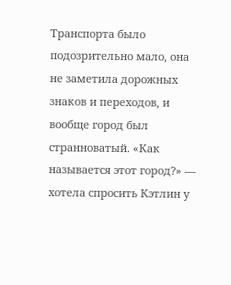Транспорта было подозрительно мало, она не заметила дорожных знаков и переходов, и вообще город был странноватый. «Как называется этот город?» — хотела спросить Кэтлин у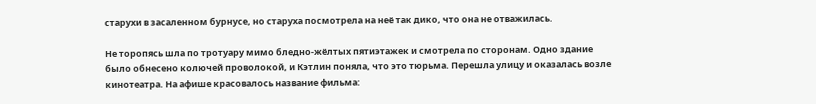старухи в засаленном бурнусе, но старуха посмотрела на неё так дико, что она не отважилась.

Не торопясь шла по тротуару мимо бледно-жёлтых пятиэтажек и смотрела по сторонам. Одно здание было обнесено колючей проволокой, и Кэтлин поняла, что это тюрьма. Перешла улицу и оказалась возле кинотеатра. На афише красовалось название фильма: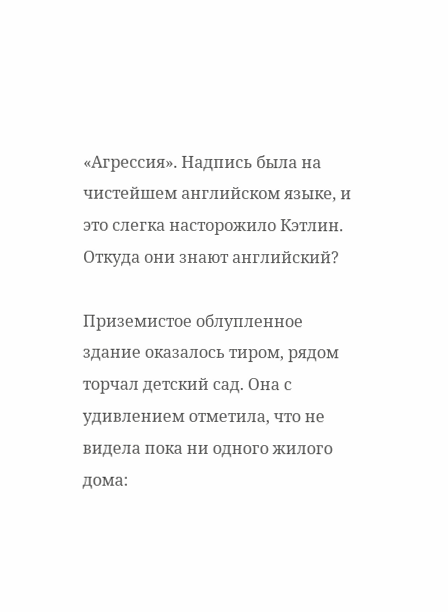«Агрессия». Надпись была на чистейшем английском языке, и это слегка насторожило Кэтлин. Откуда они знают английский?

Приземистое облупленное здание оказалось тиром, рядом торчал детский сад. Она с удивлением отметила, что не видела пока ни одного жилого дома: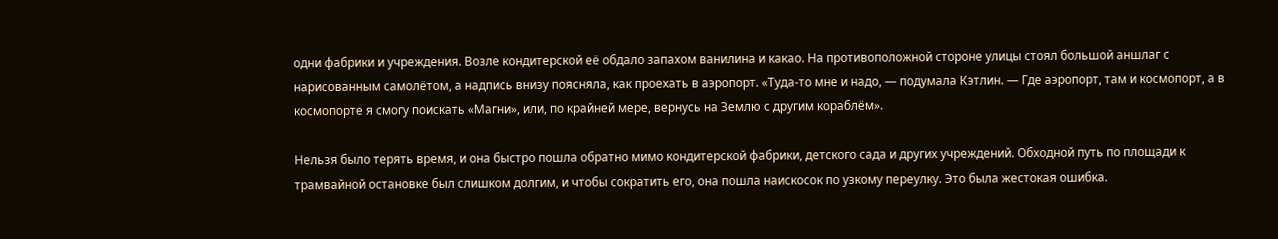одни фабрики и учреждения. Возле кондитерской её обдало запахом ванилина и какао. На противоположной стороне улицы стоял большой аншлаг с нарисованным самолётом, а надпись внизу поясняла, как проехать в аэропорт. «Туда-то мне и надо, — подумала Кэтлин. — Где аэропорт, там и космопорт, а в космопорте я смогу поискать «Магни», или, по крайней мере, вернусь на Землю с другим кораблём».

Нельзя было терять время, и она быстро пошла обратно мимо кондитерской фабрики, детского сада и других учреждений. Обходной путь по площади к трамвайной остановке был слишком долгим, и чтобы сократить его, она пошла наискосок по узкому переулку. Это была жестокая ошибка.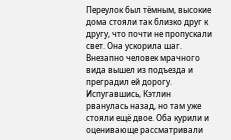Переулок был тёмным, высокие дома стояли так близко друг к другу, что почти не пропускали свет. Она ускорила шаг. Внезапно человек мрачного вида вышел из подъезда и преградил ей дорогу. Испугавшись, Кэтлин рванулась назад, но там уже стояли ещё двое. Оба курили и оценивающе рассматривали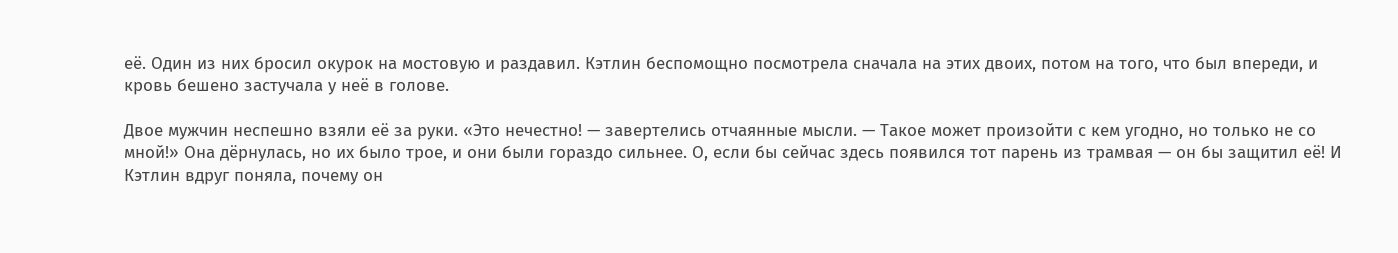её. Один из них бросил окурок на мостовую и раздавил. Кэтлин беспомощно посмотрела сначала на этих двоих, потом на того, что был впереди, и кровь бешено застучала у неё в голове.

Двое мужчин неспешно взяли её за руки. «Это нечестно! — завертелись отчаянные мысли. — Такое может произойти с кем угодно, но только не со мной!» Она дёрнулась, но их было трое, и они были гораздо сильнее. О, если бы сейчас здесь появился тот парень из трамвая — он бы защитил её! И Кэтлин вдруг поняла, почему он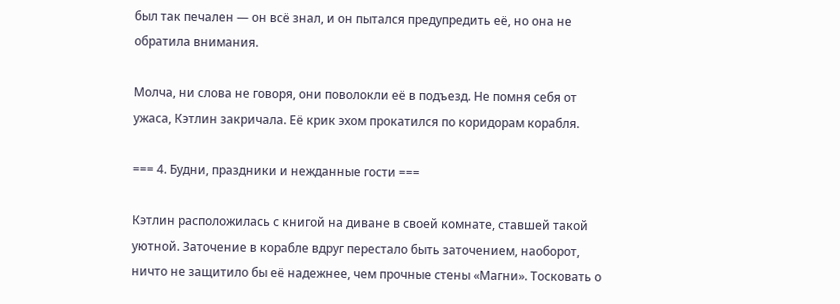был так печален — он всё знал, и он пытался предупредить её, но она не обратила внимания.

Молча, ни слова не говоря, они поволокли её в подъезд. Не помня себя от ужаса, Кэтлин закричала. Её крик эхом прокатился по коридорам корабля.

=== 4. Будни, праздники и нежданные гости ===

Кэтлин расположилась с книгой на диване в своей комнате, ставшей такой уютной. Заточение в корабле вдруг перестало быть заточением, наоборот, ничто не защитило бы её надежнее, чем прочные стены «Магни». Тосковать о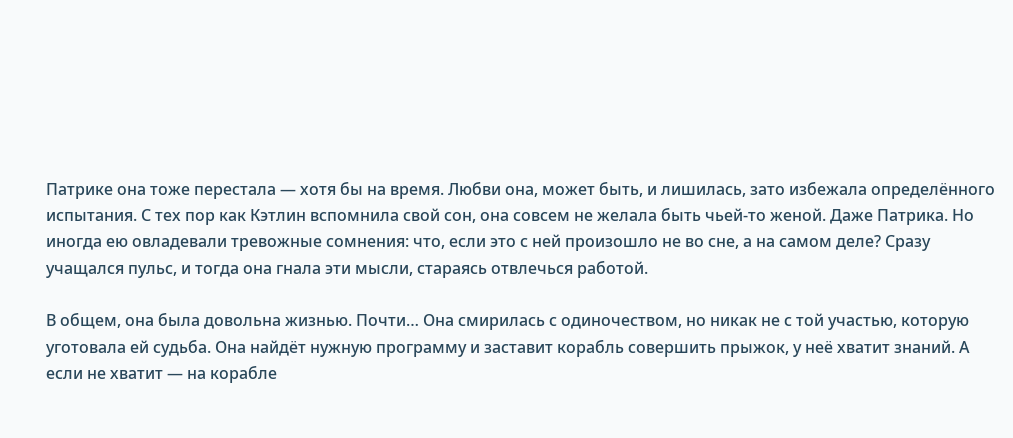Патрике она тоже перестала — хотя бы на время. Любви она, может быть, и лишилась, зато избежала определённого испытания. С тех пор как Кэтлин вспомнила свой сон, она совсем не желала быть чьей-то женой. Даже Патрика. Но иногда ею овладевали тревожные сомнения: что, если это с ней произошло не во сне, а на самом деле? Сразу учащался пульс, и тогда она гнала эти мысли, стараясь отвлечься работой.

В общем, она была довольна жизнью. Почти… Она смирилась с одиночеством, но никак не с той участью, которую уготовала ей судьба. Она найдёт нужную программу и заставит корабль совершить прыжок, у неё хватит знаний. А если не хватит — на корабле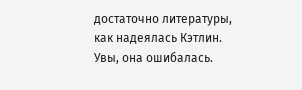достаточно литературы, как надеялась Кэтлин. Увы, она ошибалась.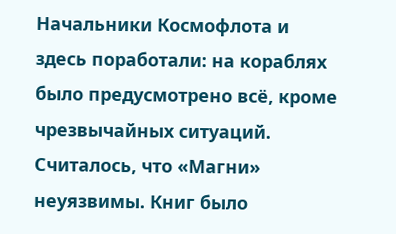Начальники Космофлота и здесь поработали: на кораблях было предусмотрено всё, кроме чрезвычайных ситуаций. Считалось, что «Магни» неуязвимы. Книг было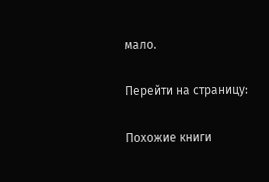мало.

Перейти на страницу:

Похожие книги